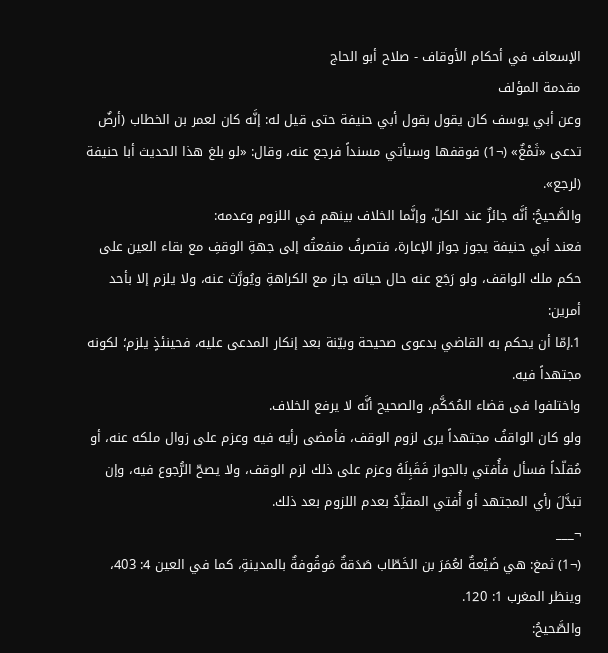الإسعاف في أحكام الأوقاف - صلاح أبو الحاج
مقدمة المؤلف
وعن أبي يوسف كان يقول بقول أبي حنيفة حتى قيل له: إنَّه كان لعمر بن الخطاب (أرضٌ تدعى «ثَمْغٌ» (¬1) فوقفها وسيأتي مسنداً فرجع عنه، وقال: «لو بلغ هذا الحديث أبا حنيفة (لرجع».
والصَّحيحُ: أنَّه جائزٌ عند الكلّ، وإنَّما الخلاف بينهم في اللزوم وعدمه:
فعند أبي حنيفة يجوز جواز الإعارة، فتصرفُ منفعتُه إلى جهةِ الوقفِ مع بقاء العين على حكم ملك الواقف، ولو رَجَع عنه حال حياته جاز مع الكراهةِ ويُورَّث عنه، ولا يلزم إلا بأحد أمرين:
1.إمّا أن يحكم به القاضي بدعوى صحيحة وبيّنة بعد إنكار المدعى عليه، فحينئذٍ يلزم؛ لكونه مجتهداً فيه.
واختلفوا فى قضاء المُحَكَّم، والصحيح أنَّه لا يرفع الخلاف.
ولو كان الواقفُ مجتهداً يرى لزوم الوقف، فأمضى رأيه فيه وعزم على زوال ملكه عنه، أو مُقلّداً فسأل فأُفتي بالجواز فَقَبِلَهُ وعزم على ذلك لزم الوقف، ولا يصحّ الرُّجوع فيه، وإن تبدَّلَ رأي المجتهد أو أُفتي المقلِّدُ بعدم اللزوم بعد ذلك.
¬___
(¬1) ثمغ: هي ضَيْعةٌ لعُمَرَ بن الخَطّاب صَدَقةٌ مَوقُوفةٌ بالمدينةِ، كما في العين 4: 403، وينظر المغرب 1: 120.
والصَّحيحُ: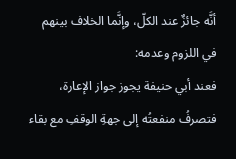أنَّه جائزٌ عند الكلّ، وإنَّما الخلاف بينهم في اللزوم وعدمه:
فعند أبي حنيفة يجوز جواز الإعارة، فتصرفُ منفعتُه إلى جهةِ الوقفِ مع بقاء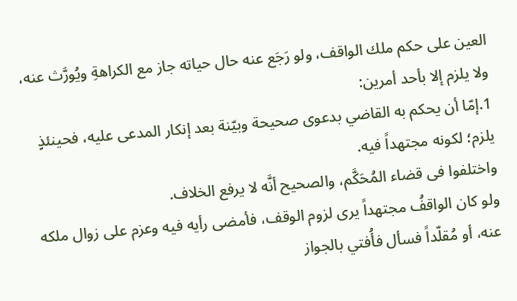العين على حكم ملك الواقف، ولو رَجَع عنه حال حياته جاز مع الكراهةِ ويُورَّث عنه، ولا يلزم إلا بأحد أمرين:
1.إمّا أن يحكم به القاضي بدعوى صحيحة وبيّنة بعد إنكار المدعى عليه، فحينئذٍ يلزم؛ لكونه مجتهداً فيه.
واختلفوا فى قضاء المُحَكَّم، والصحيح أنَّه لا يرفع الخلاف.
ولو كان الواقفُ مجتهداً يرى لزوم الوقف، فأمضى رأيه فيه وعزم على زوال ملكه عنه، أو مُقلّداً فسأل فأُفتي بالجواز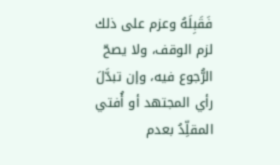فَقَبِلَهُ وعزم على ذلك لزم الوقف، ولا يصحّ الرُّجوع فيه، وإن تبدَّلَ رأي المجتهد أو أُفتي المقلِّدُ بعدم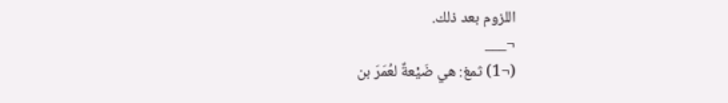اللزوم بعد ذلك.
¬___
(¬1) ثمغ: هي ضَيْعةٌ لعُمَرَ بن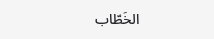الخَطّاب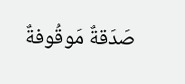صَدَقةٌ مَوقُوفةٌ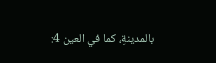بالمدينةِ، كما في العين 4: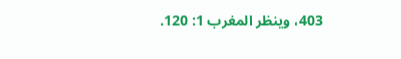403، وينظر المغرب 1: 120.